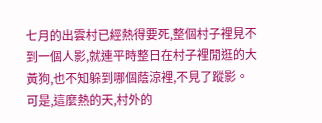七月的出雲村已經熱得要死,整個村子裡見不到一個人影,就連平時整日在村子裡閒逛的大黃狗,也不知躲到哪個蔭涼裡,不見了蹤影。
可是,這麼熱的天,村外的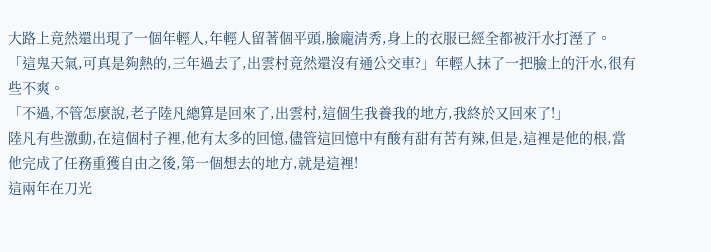大路上竟然還出現了一個年輕人,年輕人留著個平頭,臉龐清秀,身上的衣服已經全都被汗水打溼了。
「這鬼天氣,可真是夠熱的,三年過去了,出雲村竟然還沒有通公交車?」年輕人抹了一把臉上的汗水,很有些不爽。
「不過,不管怎麼說,老子陸凡總算是回來了,出雲村,這個生我養我的地方,我終於又回來了!」
陸凡有些激動,在這個村子裡,他有太多的回憶,儘管這回憶中有酸有甜有苦有辣,但是,這裡是他的根,當他完成了任務重獲自由之後,第一個想去的地方,就是這裡!
這兩年在刀光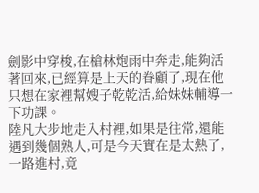劍影中穿梭,在槍林炮雨中奔走,能夠活著回來,已經算是上天的眷顧了,現在他只想在家裡幫嫂子乾乾活,給妹妹輔導一下功課。
陸凡大步地走入村裡,如果是往常,還能遇到幾個熟人,可是今天實在是太熱了,一路進村,竟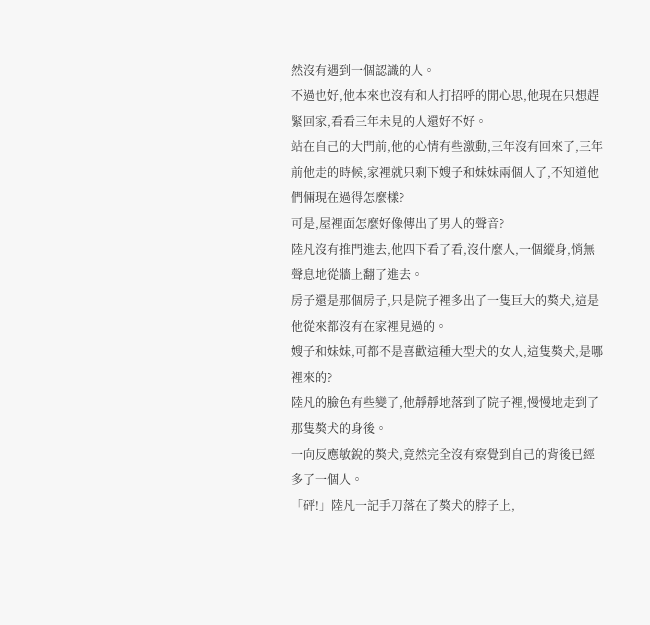然沒有遇到一個認識的人。
不過也好,他本來也沒有和人打招呼的閒心思,他現在只想趕緊回家,看看三年未見的人還好不好。
站在自己的大門前,他的心情有些激動,三年沒有回來了,三年前他走的時候,家裡就只剩下嫂子和妹妹兩個人了,不知道他們倆現在過得怎麼樣?
可是,屋裡面怎麼好像傳出了男人的聲音?
陸凡沒有推門進去,他四下看了看,沒什麼人,一個縱身,悄無聲息地從牆上翻了進去。
房子還是那個房子,只是院子裡多出了一隻巨大的獒犬,這是他從來都沒有在家裡見過的。
嫂子和妹妹,可都不是喜歡這種大型犬的女人,這隻獒犬,是哪裡來的?
陸凡的臉色有些變了,他靜靜地落到了院子裡,慢慢地走到了那隻獒犬的身後。
一向反應敏銳的獒犬,竟然完全沒有察覺到自己的背後已經多了一個人。
「砰!」陸凡一記手刀落在了獒犬的脖子上,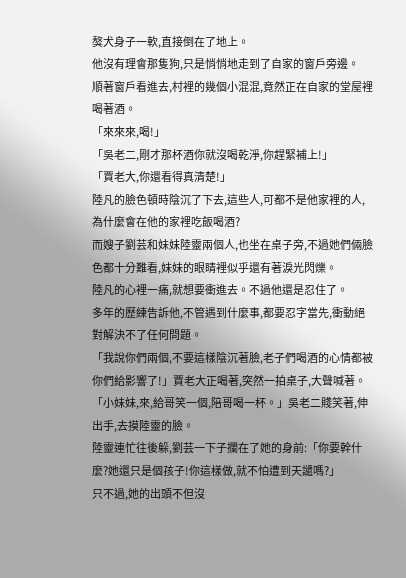獒犬身子一軟,直接倒在了地上。
他沒有理會那隻狗,只是悄悄地走到了自家的窗戶旁邊。
順著窗戶看進去,村裡的幾個小混混,竟然正在自家的堂屋裡喝著酒。
「來來來,喝!」
「吳老二,剛才那杯酒你就沒喝乾淨,你趕緊補上!」
「賈老大,你還看得真清楚!」
陸凡的臉色頓時陰沉了下去,這些人,可都不是他家裡的人,為什麼會在他的家裡吃飯喝酒?
而嫂子劉芸和妹妹陸靈兩個人,也坐在桌子旁,不過她們倆臉色都十分難看,妹妹的眼睛裡似乎還有著淚光閃爍。
陸凡的心裡一痛,就想要衝進去。不過他還是忍住了。
多年的歷練告訴他,不管遇到什麼事,都要忍字當先,衝動絕對解決不了任何問題。
「我說你們兩個,不要這樣陰沉著臉,老子們喝酒的心情都被你們給影響了!」賈老大正喝著,突然一拍桌子,大聲喊著。
「小妹妹,來,給哥笑一個,陪哥喝一杯。」吳老二賤笑著,伸出手,去摸陸靈的臉。
陸靈連忙往後躲,劉芸一下子攔在了她的身前:「你要幹什麼?她還只是個孩子!你這樣做,就不怕遭到天譴嗎?」
只不過,她的出頭不但沒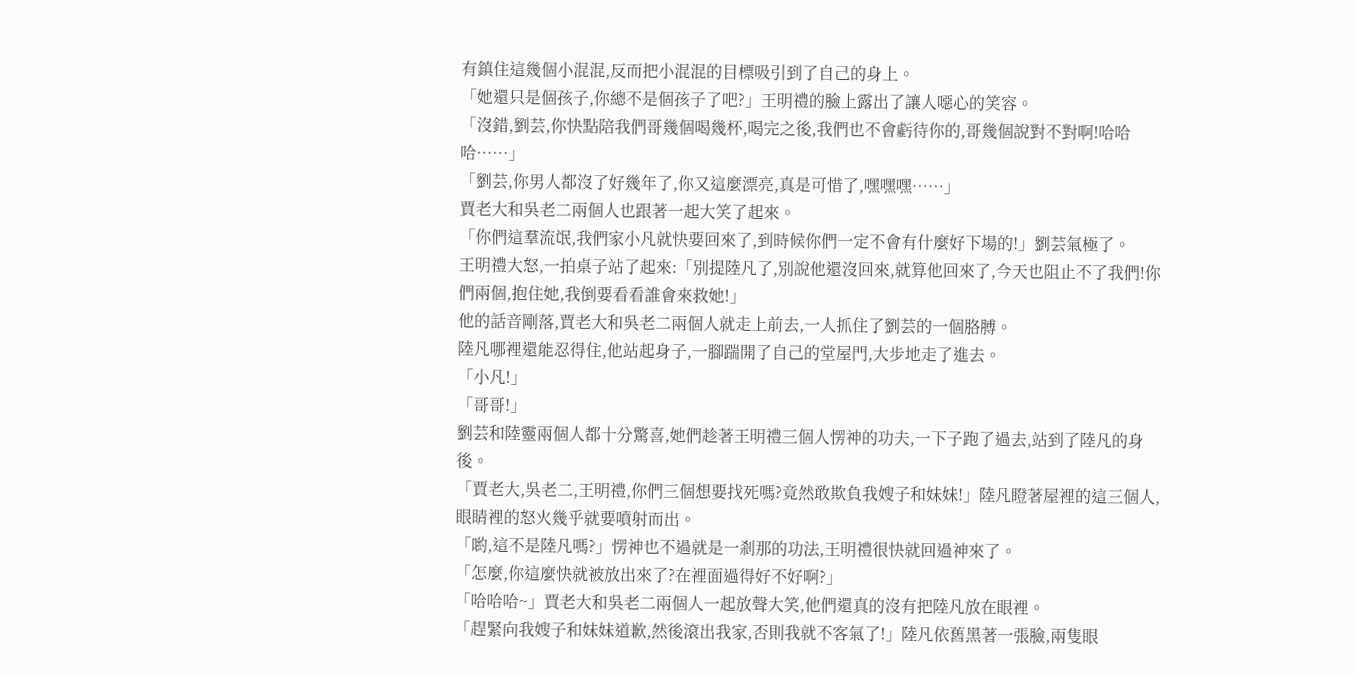有鎮住這幾個小混混,反而把小混混的目標吸引到了自己的身上。
「她還只是個孩子,你總不是個孩子了吧?」王明禮的臉上露出了讓人噁心的笑容。
「沒錯,劉芸,你快點陪我們哥幾個喝幾杯,喝完之後,我們也不會虧待你的,哥幾個說對不對啊!哈哈哈……」
「劉芸,你男人都沒了好幾年了,你又這麼漂亮,真是可惜了,嘿嘿嘿……」
賈老大和吳老二兩個人也跟著一起大笑了起來。
「你們這羣流氓,我們家小凡就快要回來了,到時候你們一定不會有什麼好下場的!」劉芸氣極了。
王明禮大怒,一拍桌子站了起來:「別提陸凡了,別說他還沒回來,就算他回來了,今天也阻止不了我們!你們兩個,抱住她,我倒要看看誰會來救她!」
他的話音剛落,賈老大和吳老二兩個人就走上前去,一人抓住了劉芸的一個胳膊。
陸凡哪裡還能忍得住,他站起身子,一腳踹開了自己的堂屋門,大步地走了進去。
「小凡!」
「哥哥!」
劉芸和陸靈兩個人都十分驚喜,她們趁著王明禮三個人愣神的功夫,一下子跑了過去,站到了陸凡的身後。
「賈老大,吳老二,王明禮,你們三個想要找死嗎?竟然敢欺負我嫂子和妹妹!」陸凡瞪著屋裡的這三個人,眼睛裡的怒火幾乎就要噴射而出。
「喲,這不是陸凡嗎?」愣神也不過就是一剎那的功法,王明禮很快就回過神來了。
「怎麼,你這麼快就被放出來了?在裡面過得好不好啊?」
「哈哈哈~」賈老大和吳老二兩個人一起放聲大笑,他們還真的沒有把陸凡放在眼裡。
「趕緊向我嫂子和妹妹道歉,然後滾出我家,否則我就不客氣了!」陸凡依舊黑著一張臉,兩隻眼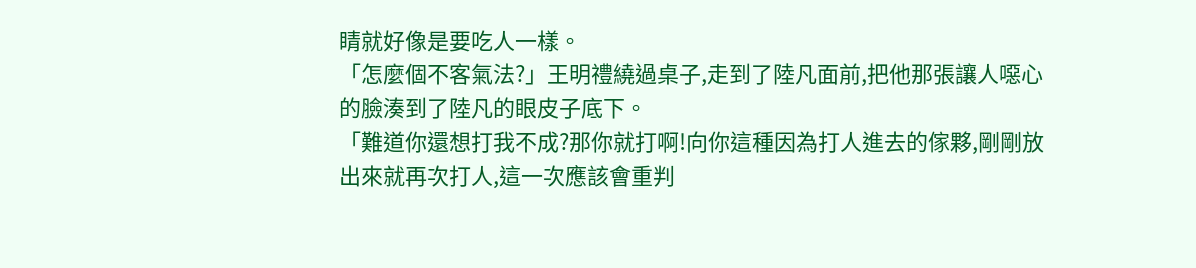睛就好像是要吃人一樣。
「怎麼個不客氣法?」王明禮繞過桌子,走到了陸凡面前,把他那張讓人噁心的臉湊到了陸凡的眼皮子底下。
「難道你還想打我不成?那你就打啊!向你這種因為打人進去的傢夥,剛剛放出來就再次打人,這一次應該會重判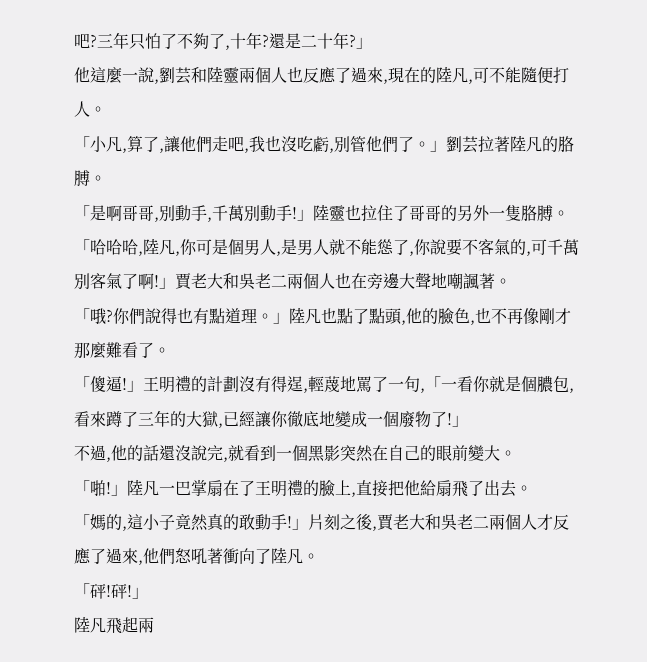吧?三年只怕了不夠了,十年?還是二十年?」
他這麼一說,劉芸和陸靈兩個人也反應了過來,現在的陸凡,可不能隨便打人。
「小凡,算了,讓他們走吧,我也沒吃虧,別管他們了。」劉芸拉著陸凡的胳膊。
「是啊哥哥,別動手,千萬別動手!」陸靈也拉住了哥哥的另外一隻胳膊。
「哈哈哈,陸凡,你可是個男人,是男人就不能慫了,你說要不客氣的,可千萬別客氣了啊!」賈老大和吳老二兩個人也在旁邊大聲地嘲諷著。
「哦?你們說得也有點道理。」陸凡也點了點頭,他的臉色,也不再像剛才那麼難看了。
「傻逼!」王明禮的計劃沒有得逞,輕蔑地罵了一句,「一看你就是個膿包,看來蹲了三年的大獄,已經讓你徹底地變成一個廢物了!」
不過,他的話還沒說完,就看到一個黑影突然在自己的眼前變大。
「啪!」陸凡一巴掌扇在了王明禮的臉上,直接把他給扇飛了出去。
「媽的,這小子竟然真的敢動手!」片刻之後,賈老大和吳老二兩個人才反應了過來,他們怒吼著衝向了陸凡。
「砰!砰!」
陸凡飛起兩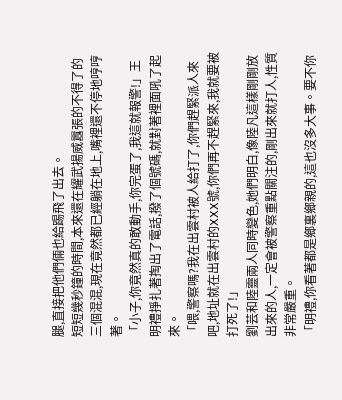腿,直接把他們倆也給踢飛了出去。
短短幾秒鐘的時間,本來還在耀武揚威囂張的不得了的三個混混,現在竟然都已經躺在地上,嘴裡還不停地哼哼著。
「小子,你竟然真的敢動手,你完蛋了,我這就報警!」王明禮掙扎著掏出了電話,撥了個號碼,就對著裡面吼了起來。
「喂,警察嗎?我在出雲村被人給打了,你們趕緊派人來吧,地址就在出雲村的XXX號,你們再不趕緊來,我就要被打死了!」
劉芸和陸靈兩人同時變色,她們明白,像陸凡這樣剛剛放出來的人,一定會被警察重點關注的,剛出來就打人,性質非常嚴重。
「明禮,你看著都是鄉裏鄉親的,這也沒多大事。要不你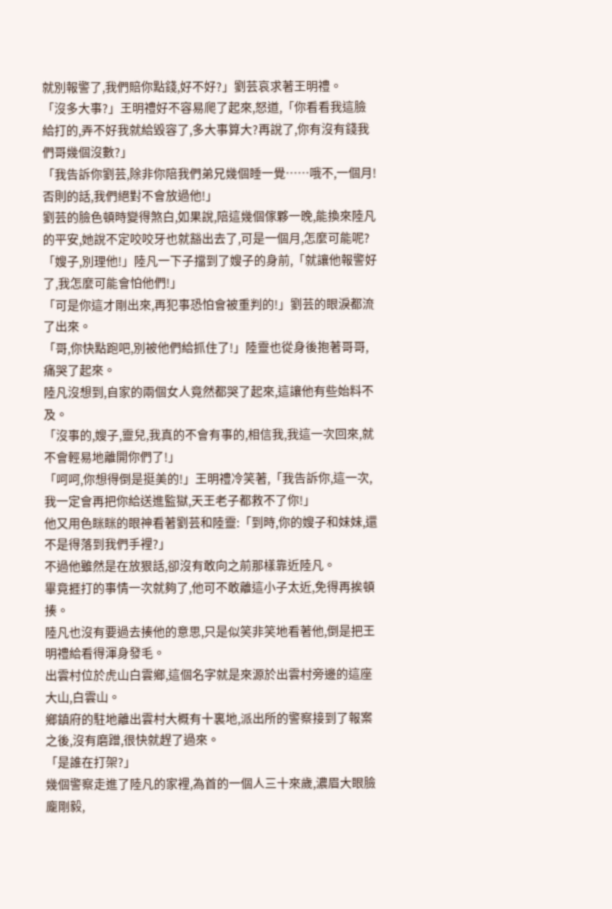就別報警了,我們賠你點錢,好不好?」劉芸哀求著王明禮。
「沒多大事?」王明禮好不容易爬了起來,怒道,「你看看我這臉給打的,弄不好我就給毀容了,多大事算大?再說了,你有沒有錢我們哥幾個沒數?」
「我告訴你劉芸,除非你陪我們弟兄幾個睡一覺……哦不,一個月!否則的話,我們絕對不會放過他!」
劉芸的臉色頓時變得煞白,如果說,陪這幾個傢夥一晚,能換來陸凡的平安,她說不定咬咬牙也就豁出去了,可是一個月,怎麼可能呢?
「嫂子,別理他!」陸凡一下子擋到了嫂子的身前,「就讓他報警好了,我怎麼可能會怕他們!」
「可是你這才剛出來,再犯事恐怕會被重判的!」劉芸的眼淚都流了出來。
「哥,你快點跑吧,別被他們給抓住了!」陸靈也從身後抱著哥哥,痛哭了起來。
陸凡沒想到,自家的兩個女人竟然都哭了起來,這讓他有些始料不及。
「沒事的,嫂子,靈兒,我真的不會有事的,相信我,我這一次回來,就不會輕易地離開你們了!」
「呵呵,你想得倒是挺美的!」王明禮冷笑著,「我告訴你,這一次,我一定會再把你給送進監獄,天王老子都救不了你!」
他又用色眯眯的眼神看著劉芸和陸靈:「到時,你的嫂子和妹妹,還不是得落到我們手裡?」
不過他雖然是在放狠話,卻沒有敢向之前那樣靠近陸凡。
畢竟捱打的事情一次就夠了,他可不敢離這小子太近,免得再挨頓揍。
陸凡也沒有要過去揍他的意思,只是似笑非笑地看著他,倒是把王明禮給看得渾身發毛。
出雲村位於虎山白雲鄉,這個名字就是來源於出雲村旁邊的這座大山,白雲山。
鄉鎮府的駐地離出雲村大概有十裏地,派出所的警察接到了報案之後,沒有磨蹭,很快就趕了過來。
「是誰在打架?」
幾個警察走進了陸凡的家裡,為首的一個人三十來歲,濃眉大眼臉龐剛毅,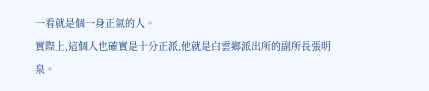一看就是個一身正氣的人。
實際上,這個人也確實是十分正派,他就是白雲鄉派出所的副所長張明泉。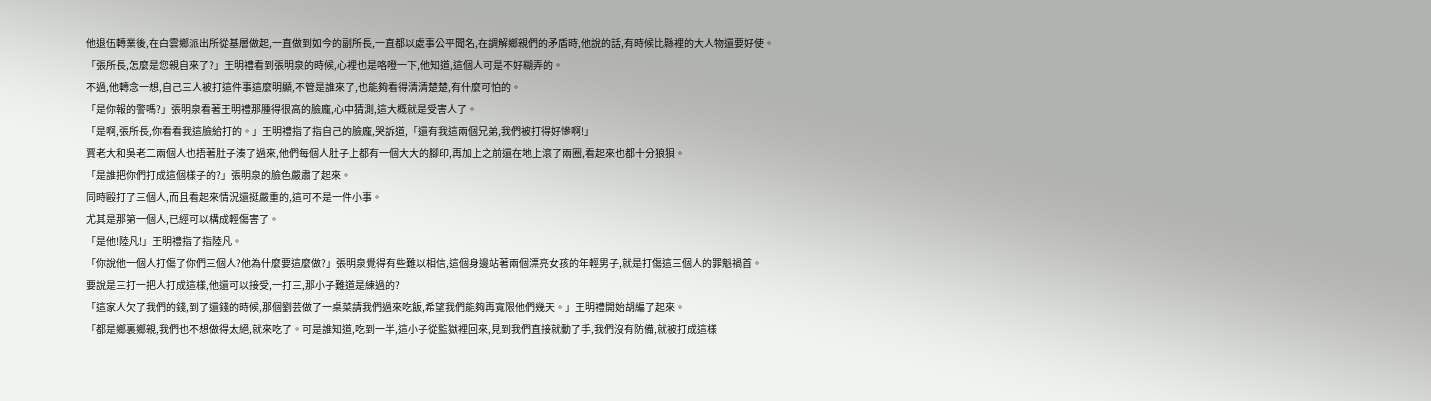他退伍轉業後,在白雲鄉派出所從基層做起,一直做到如今的副所長,一直都以處事公平聞名,在調解鄉親們的矛盾時,他說的話,有時候比縣裡的大人物還要好使。
「張所長,怎麼是您親自來了?」王明禮看到張明泉的時候,心裡也是咯噔一下,他知道,這個人可是不好糊弄的。
不過,他轉念一想,自己三人被打這件事這麼明顯,不管是誰來了,也能夠看得清清楚楚,有什麼可怕的。
「是你報的警嗎?」張明泉看著王明禮那腫得很高的臉龐,心中猜測,這大概就是受害人了。
「是啊,張所長,你看看我這臉給打的。」王明禮指了指自己的臉龐,哭訴道,「還有我這兩個兄弟,我們被打得好慘啊!」
賈老大和吳老二兩個人也捂著肚子湊了過來,他們每個人肚子上都有一個大大的腳印,再加上之前還在地上滾了兩圈,看起來也都十分狼狽。
「是誰把你們打成這個樣子的?」張明泉的臉色嚴肅了起來。
同時毆打了三個人,而且看起來情況還挺嚴重的,這可不是一件小事。
尤其是那第一個人,已經可以構成輕傷害了。
「是他!陸凡!」王明禮指了指陸凡。
「你說他一個人打傷了你們三個人?他為什麼要這麼做?」張明泉覺得有些難以相信,這個身邊站著兩個漂亮女孩的年輕男子,就是打傷這三個人的罪魁禍首。
要說是三打一把人打成這樣,他還可以接受,一打三,那小子難道是練過的?
「這家人欠了我們的錢,到了還錢的時候,那個劉芸做了一桌菜請我們過來吃飯,希望我們能夠再寬限他們幾天。」王明禮開始胡編了起來。
「都是鄉裏鄉親,我們也不想做得太絕,就來吃了。可是誰知道,吃到一半,這小子從監獄裡回來,見到我們直接就動了手,我們沒有防備,就被打成這樣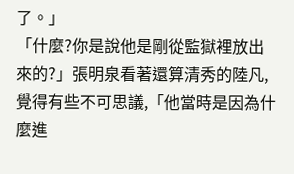了。」
「什麼?你是說他是剛從監獄裡放出來的?」張明泉看著還算清秀的陸凡,覺得有些不可思議,「他當時是因為什麼進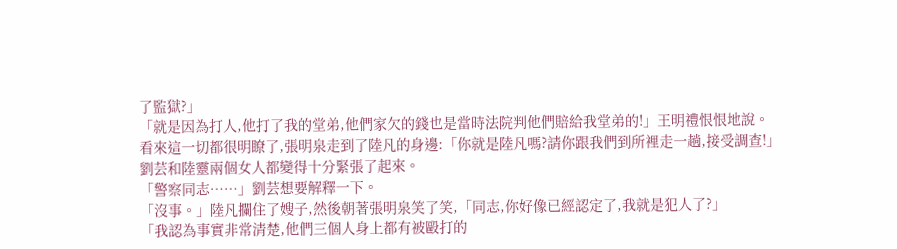了監獄?」
「就是因為打人,他打了我的堂弟,他們家欠的錢也是當時法院判他們賠給我堂弟的!」王明禮恨恨地說。
看來這一切都很明瞭了,張明泉走到了陸凡的身邊:「你就是陸凡嗎?請你跟我們到所裡走一趟,接受調查!」
劉芸和陸靈兩個女人都變得十分緊張了起來。
「警察同志……」劉芸想要解釋一下。
「沒事。」陸凡攔住了嫂子,然後朝著張明泉笑了笑,「同志,你好像已經認定了,我就是犯人了?」
「我認為事實非常清楚,他們三個人身上都有被毆打的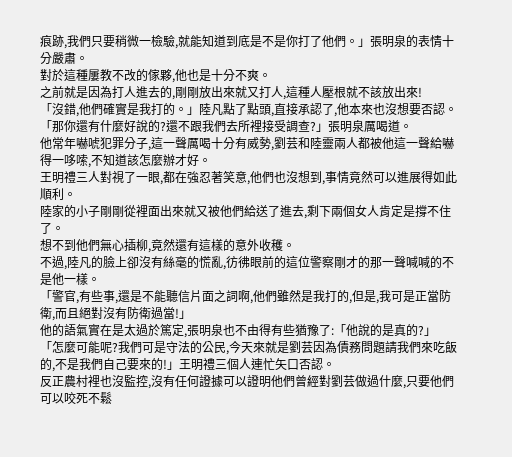痕跡,我們只要稍微一檢驗,就能知道到底是不是你打了他們。」張明泉的表情十分嚴肅。
對於這種屢教不改的傢夥,他也是十分不爽。
之前就是因為打人進去的,剛剛放出來就又打人,這種人壓根就不該放出來!
「沒錯,他們確實是我打的。」陸凡點了點頭,直接承認了,他本來也沒想要否認。
「那你還有什麼好說的?還不跟我們去所裡接受調查?」張明泉厲喝道。
他常年嚇唬犯罪分子,這一聲厲喝十分有威勢,劉芸和陸靈兩人都被他這一聲給嚇得一哆嗦,不知道該怎麼辦才好。
王明禮三人對視了一眼,都在強忍著笑意,他們也沒想到,事情竟然可以進展得如此順利。
陸家的小子剛剛從裡面出來就又被他們給送了進去,剩下兩個女人肯定是撐不住了。
想不到他們無心插柳,竟然還有這樣的意外收穫。
不過,陸凡的臉上卻沒有絲毫的慌亂,彷彿眼前的這位警察剛才的那一聲喊喊的不是他一樣。
「警官,有些事,還是不能聽信片面之詞啊,他們雖然是我打的,但是,我可是正當防衛,而且絕對沒有防衛過當!」
他的語氣實在是太過於篤定,張明泉也不由得有些猶豫了:「他說的是真的?」
「怎麼可能呢?我們可是守法的公民,今天來就是劉芸因為債務問題請我們來吃飯的,不是我們自己要來的!」王明禮三個人連忙矢口否認。
反正農村裡也沒監控,沒有任何證據可以證明他們曾經對劉芸做過什麼,只要他們可以咬死不鬆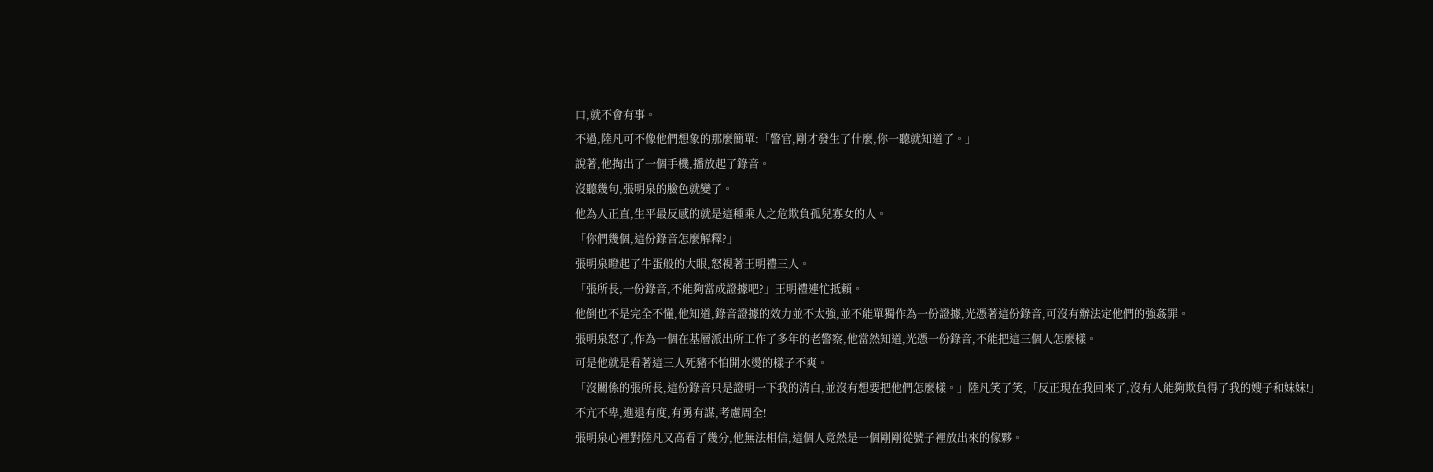口,就不會有事。
不過,陸凡可不像他們想象的那麼簡單:「警官,剛才發生了什麼,你一聽就知道了。」
說著,他掏出了一個手機,播放起了錄音。
沒聽幾句,張明泉的臉色就變了。
他為人正直,生平最反感的就是這種乘人之危欺負孤兒寡女的人。
「你們幾個,這份錄音怎麼解釋?」
張明泉瞪起了牛蛋般的大眼,怒視著王明禮三人。
「張所長,一份錄音,不能夠當成證據吧?」王明禮連忙抵賴。
他倒也不是完全不懂,他知道,錄音證據的效力並不太強,並不能單獨作為一份證據,光憑著這份錄音,可沒有辦法定他們的強姦罪。
張明泉怒了,作為一個在基層派出所工作了多年的老警察,他當然知道,光憑一份錄音,不能把這三個人怎麼樣。
可是他就是看著這三人死豬不怕開水燙的樣子不爽。
「沒關係的張所長,這份錄音只是證明一下我的清白,並沒有想要把他們怎麼樣。」陸凡笑了笑,「反正現在我回來了,沒有人能夠欺負得了我的嫂子和妹妹!」
不亢不卑,進退有度,有勇有謀,考慮周全!
張明泉心裡對陸凡又高看了幾分,他無法相信,這個人竟然是一個剛剛從號子裡放出來的傢夥。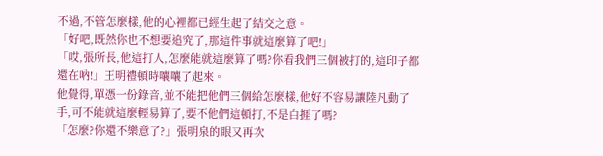不過,不管怎麼樣,他的心裡都已經生起了結交之意。
「好吧,既然你也不想要追究了,那這件事就這麼算了吧!」
「哎,張所長,他這打人,怎麼能就這麼算了嗎?你看我們三個被打的,這印子都還在吶!」王明禮頓時嚷嚷了起來。
他覺得,單憑一份錄音,並不能把他們三個給怎麼樣,他好不容易讓陸凡動了手,可不能就這麼輕易算了,要不他們這頓打,不是白捱了嗎?
「怎麼?你還不樂意了?」張明泉的眼又再次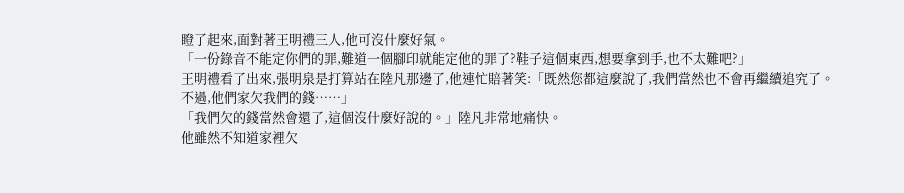瞪了起來,面對著王明禮三人,他可沒什麼好氣。
「一份錄音不能定你們的罪,難道一個腳印就能定他的罪了?鞋子這個東西,想要拿到手,也不太難吧?」
王明禮看了出來,張明泉是打算站在陸凡那邊了,他連忙賠著笑:「既然您都這麼說了,我們當然也不會再繼續追究了。不過,他們家欠我們的錢……」
「我們欠的錢當然會還了,這個沒什麼好說的。」陸凡非常地痛快。
他雖然不知道家裡欠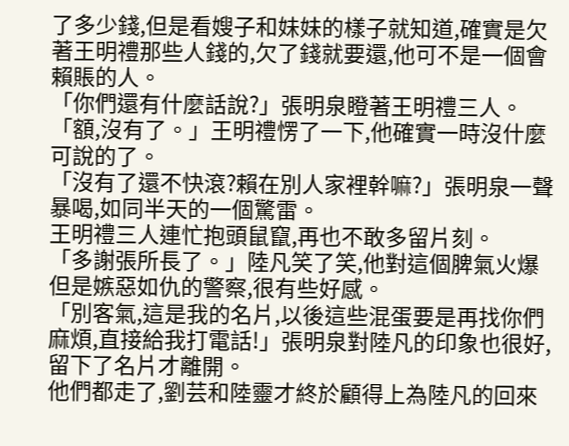了多少錢,但是看嫂子和妹妹的樣子就知道,確實是欠著王明禮那些人錢的,欠了錢就要還,他可不是一個會賴賬的人。
「你們還有什麼話說?」張明泉瞪著王明禮三人。
「額,沒有了。」王明禮愣了一下,他確實一時沒什麼可說的了。
「沒有了還不快滾?賴在別人家裡幹嘛?」張明泉一聲暴喝,如同半天的一個驚雷。
王明禮三人連忙抱頭鼠竄,再也不敢多留片刻。
「多謝張所長了。」陸凡笑了笑,他對這個脾氣火爆但是嫉惡如仇的警察,很有些好感。
「別客氣,這是我的名片,以後這些混蛋要是再找你們麻煩,直接給我打電話!」張明泉對陸凡的印象也很好,留下了名片才離開。
他們都走了,劉芸和陸靈才終於顧得上為陸凡的回來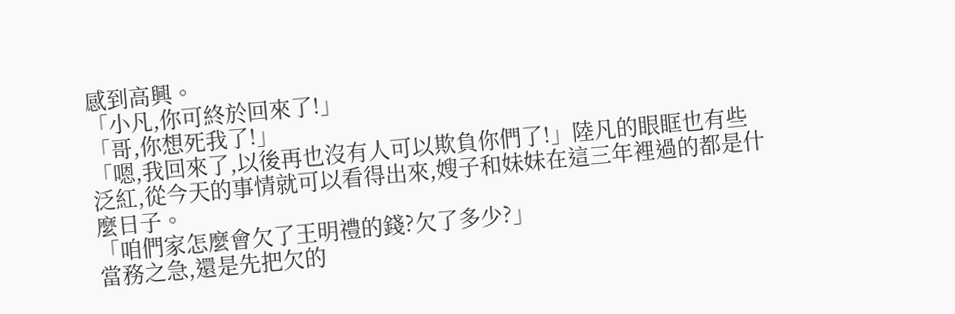感到高興。
「小凡,你可終於回來了!」
「哥,你想死我了!」
「嗯,我回來了,以後再也沒有人可以欺負你們了!」陸凡的眼眶也有些泛紅,從今天的事情就可以看得出來,嫂子和妹妹在這三年裡過的都是什麼日子。
「咱們家怎麼會欠了王明禮的錢?欠了多少?」
當務之急,還是先把欠的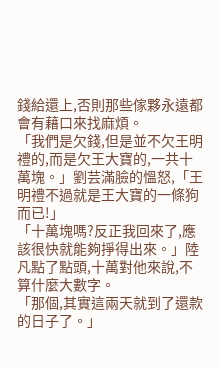錢給還上,否則那些傢夥永遠都會有藉口來找麻煩。
「我們是欠錢,但是並不欠王明禮的,而是欠王大寶的,一共十萬塊。」劉芸滿臉的慍怒,「王明禮不過就是王大寶的一條狗而已!」
「十萬塊嗎?反正我回來了,應該很快就能夠掙得出來。」陸凡點了點頭,十萬對他來說,不算什麼大數字。
「那個,其實這兩天就到了還款的日子了。」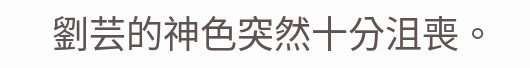劉芸的神色突然十分沮喪。